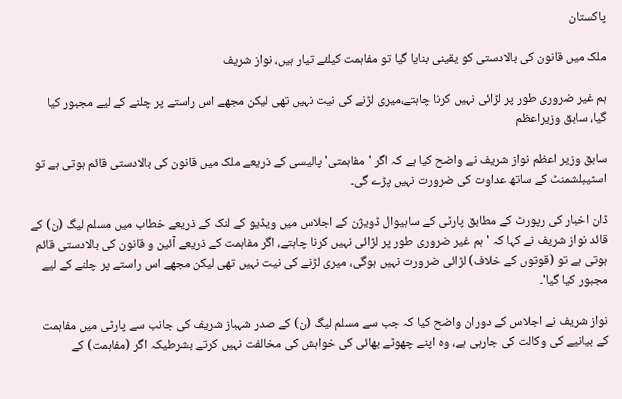پاکستان

ملک میں قانون کی بالادستی کو یقینی بنایا گیا تو مفاہمت کیلئے تیار ہیں، نواز شریف

ہم غیر ضروری طور پر لڑائی نہیں کرنا چاہتے،میری لڑنے کی نیت نہیں تھی لیکن مجھے اس راستے پر چلنے کے لیے مجبور کیا گیا، سابق وزیراعظم

سابق وزیر اعظم نواز شریف نے واضح کیا ہے کہ اگر 'مفاہمتی' پالیسی کے ذریعے ملک میں قانون کی بالادستی قائم ہوتی ہے تو اسٹیبلشمنٹ کے ساتھ عداوت کی ضرورت نہیں پڑے گی۔

ڈان اخبار کی رپورٹ کے مطابق پارٹی کے ساہیوال ڈویژن کے اجلاس میں ویڈیو کے لنک کے ذریعے خطاب میں مسلم لیگ (ن) کے قائد نواز شریف نے کہا کہ 'ہم غیر ضروری طور پر لڑائی نہیں کرنا چاہتے، اگر مفاہمت کے ذریعے آئین و قانون کی بالادستی قائم ہوتی ہے تو (قوتوں کے خلاف) لڑائی ضرورت نہیں ہوگی، میری لڑنے کی نیت نہیں تھی لیکن مجھے اس راستے پر چلنے کے لیے مجبور کیا گیا'۔

نواز شریف نے اجلاس کے دوران واضح کیا کہ جب سے مسلم لیگ (ن) کے صدر شہباز شریف کی جانب سے پارٹی میں مفاہمت کے بیانیے کی وکالت کی جارہی ہے، وہ اپنے چھوٹے بھائی کی خواہش کی مخالفت نہیں کرتے بشرطیکہ اگر (مفاہمت) کے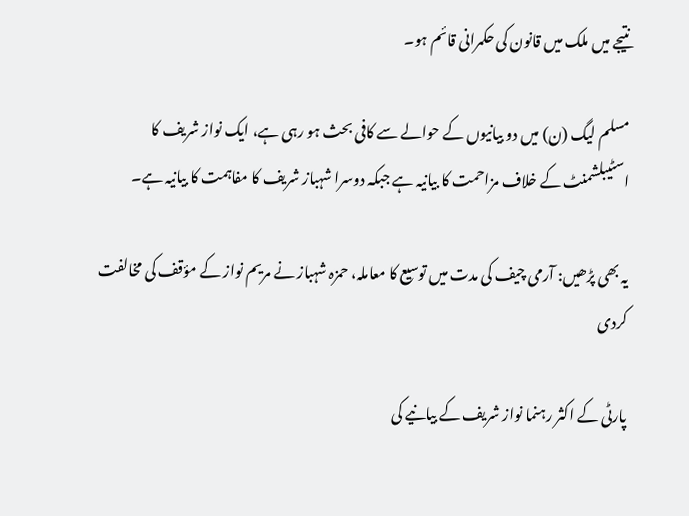نتیجے میں ملک میں قانون کی حکمرانی قائم ہو۔

مسلم لیگ (ن) میں دو بیانیوں کے حوالے سے کافی بحث ہو رہی ہے، ایک نواز شریف کا اسٹیبلشمنٹ کے خلاف مزاحمت کا بیانیہ ہے جبکہ دوسرا شہباز شریف کا مفاہمت کا بیانیہ ہے۔

یہ بھی پڑھیں: آرمی چیف کی مدت میں توسیع کا معاملہ، حمزہ شہباز نے مریم نواز کے مؤقف کی مخالفت کردی

پارٹی کے اکثر رہنما نواز شریف کے بیانیے کی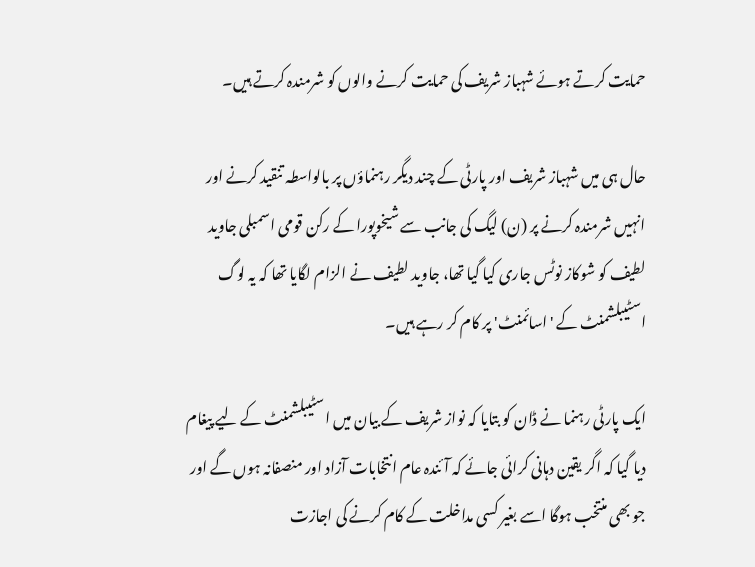حمایت کرتے ہوئے شہباز شریف کی حمایت کرنے والوں کو شرمندہ کرتے ہیں۔

حال ہی میں شہباز شریف اور پارٹی کے چند دیگر رہنماؤں پر بالواسطہ تنقید کرنے اور انہیں شرمندہ کرنے پر (ن) لیگ کی جانب سے شیخوپورا کے رکن قومی اسمبلی جاوید لطیف کو شوکاز نوٹس جاری کیا گیا تھا، جاوید لطیف نے الزام لگایا تھا کہ یہ لوگ اسٹیبلشمنٹ کے 'اسائمنٹ' پر کام کر رہے ہیں۔

ایک پارٹی رہنما نے ڈان کو بتایا کہ نواز شریف کے بیان میں اسٹیبلشمنٹ کے لیے پیغام دیا گیا کہ اگر یقین دہانی کرائی جائے کہ آئندہ عام انتخابات آزاد اور منصفانہ ہوں گے اور جو بھی منتخب ہوگا اسے بغیر کسی مداخلت کے کام کرنے کی اجازت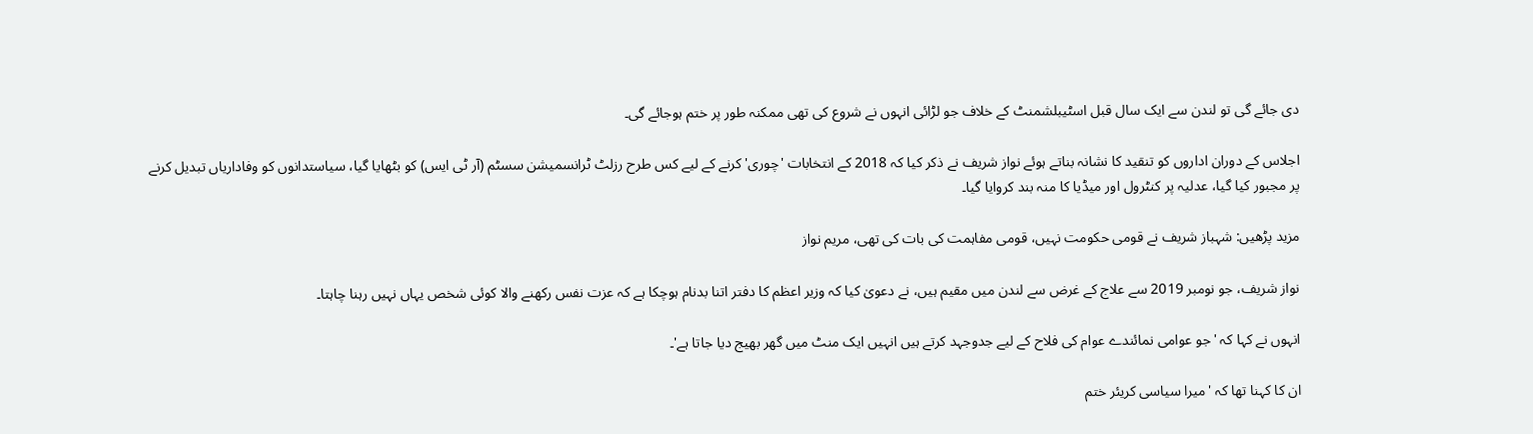دی جائے گی تو لندن سے ایک سال قبل اسٹیبلشمنٹ کے خلاف جو لڑائی انہوں نے شروع کی تھی ممکنہ طور پر ختم ہوجائے گی۔

اجلاس کے دوران اداروں کو تنقید کا نشانہ بناتے ہوئے نواز شریف نے ذکر کیا کہ 2018 کے انتخابات 'چوری' کرنے کے لیے کس طرح رزلٹ ٹرانسمیشن سسٹم (آر ٹی ایس) کو بٹھایا گیا، سیاستدانوں کو وفاداریاں تبدیل کرنے پر مجبور کیا گیا، عدلیہ پر کنٹرول اور میڈیا کا منہ بند کروایا گیا۔

مزید پڑھیں: شہباز شریف نے قومی حکومت نہیں، قومی مفاہمت کی بات کی تھی، مریم نواز

نواز شریف، جو نومبر 2019 سے علاج کے غرض سے لندن میں مقیم ہیں، نے دعویٰ کیا کہ وزیر اعظم کا دفتر اتنا بدنام ہوچکا ہے کہ عزت نفس رکھنے والا کوئی شخص یہاں نہیں رہنا چاہتا۔

انہوں نے کہا کہ 'جو عوامی نمائندے عوام کی فلاح کے لیے جدوجہد کرتے ہیں انہیں ایک منٹ میں گھر بھیج دیا جاتا ہے'۔

ان کا کہنا تھا کہ 'میرا سیاسی کریئر ختم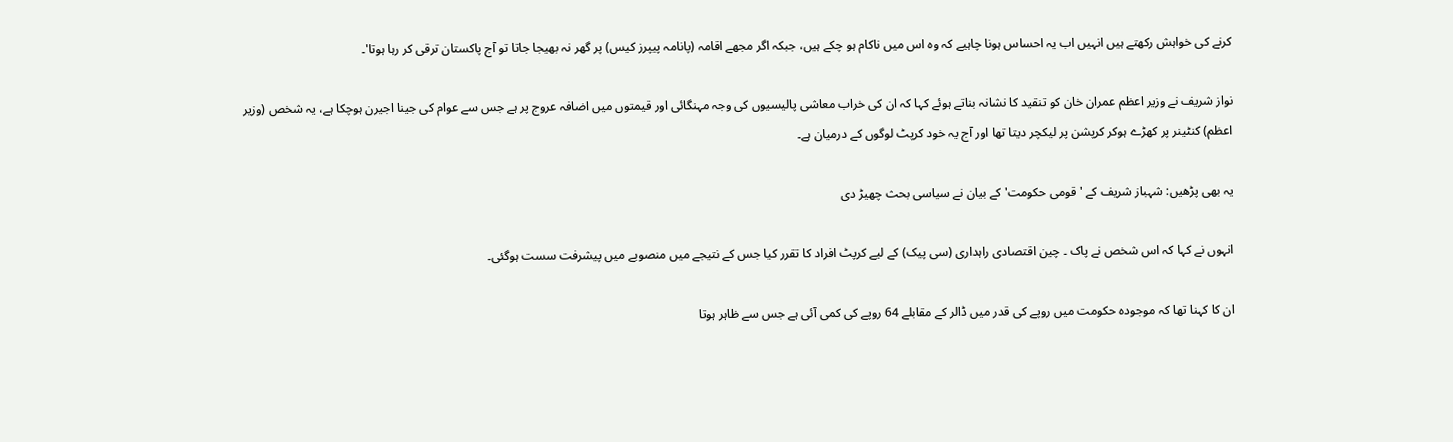کرنے کی خواہش رکھتے ہیں انہیں اب یہ احساس ہونا چاہیے کہ وہ اس میں ناکام ہو چکے ہیں، جبکہ اگر مجھے اقامہ (پانامہ پیپرز کیس) پر گھر نہ بھیجا جاتا تو آج پاکستان ترقی کر رہا ہوتا'۔

نواز شریف نے وزیر اعظم عمران خان کو تنقید کا نشانہ بناتے ہوئے کہا کہ ان کی خراب معاشی پالیسیوں کی وجہ مہنگائی اور قیمتوں میں اضافہ عروج پر ہے جس سے عوام کی جینا اجیرن ہوچکا ہے، یہ شخص (وزیر اعظم) کنٹینر پر کھڑے ہوکر کرپشن پر لیکچر دیتا تھا اور آج یہ خود کرپٹ لوگوں کے درمیان ہے۔

یہ بھی پڑھیں: شہباز شریف کے 'قومی حکومت' کے بیان نے سیاسی بحث چھیڑ دی

انہوں نے کہا کہ اس شخص نے پاک ۔ چین اقتصادی راہداری (سی پیک) کے لیے کرپٹ افراد کا تقرر کیا جس کے نتیجے میں منصوبے میں پیشرفت سست ہوگئی۔

ان کا کہنا تھا کہ موجودہ حکومت میں روپے کی قدر میں ڈالر کے مقابلے 64 روپے کی کمی آئی ہے جس سے ظاہر ہوتا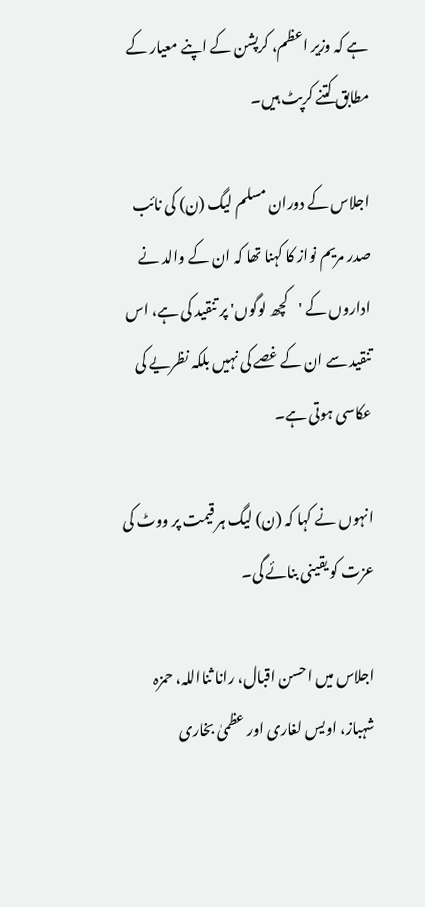ہے کہ وزیر اعظم، کرپشن کے اپنے معیار کے مطابق کتنے کرپٹ ہیں۔

اجلاس کے دوران مسلم لیگ (ن) کی نائب صدر مریم نواز کا کہنا تھا کہ ان کے والد نے اداروں کے 'کچھ لوگوں' پر تنقید کی ہے، اس تنقید سے ان کے غصے کی نہیں بلکہ نظریے کی عکاسی ہوتی ہے۔

انہوں نے کہا کہ (ن) لیگ ہر قیمت پر ووٹ کی عزت کو یقینی بنائے گی۔

اجلاس میں احسن اقبال، رانا ثنااللہ، حمزہ شہباز، اویس لغاری اور عظمیٰ بخاری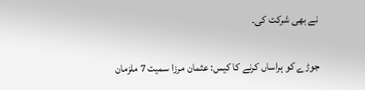نے بھی شرکت کی۔

جوڑے کو ہراساں کرنے کا کیس: عثمان مرزا سمیت 7 ملزمان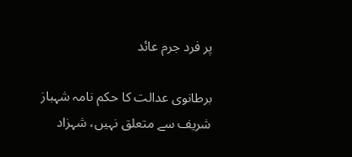پر فرد جرم عائد

برطانوی عدالت کا حکم نامہ شہباز شریف سے متعلق نہیں، شہزاد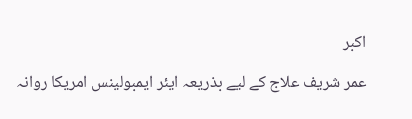اکبر

عمر شریف علاج کے لیے بذریعہ ایئر ایمبولینس امریکا روانہ